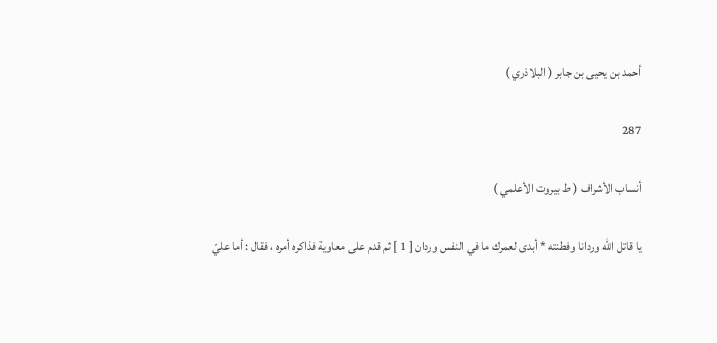أحمد بن يحيى بن جابر ( البلاذري )

287

أنساب الأشراف ( ط بيروت الأعلمي )

يا قاتل اللّه وردانا وفطنته * أبدى لعمرك ما في النفس وردان [ 1 ] ثم قدم على معاوية فذاكره أمره ، فقال : أما عليّ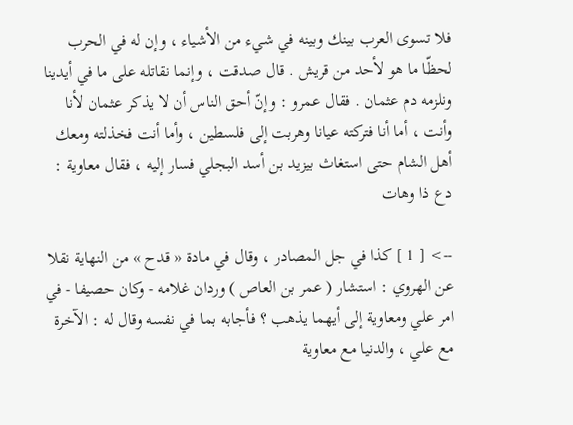فلا تسوى العرب بينك وبينه في شيء من الأشياء ، وإن له في الحرب لحظّا ما هو لأحد من قريش . قال صدقت ، وإنما نقاتله على ما في أيدينا ونلزمه دم عثمان . فقال عمرو : وإنّ أحق الناس أن لا يذكر عثمان لأنا وأنت ، أما أنا فتركته عيانا وهربت إلى فلسطين ، وأما أنت فخذلته ومعك أهل الشام حتى استغاث بيزيد بن أسد البجلي فسار إليه ، فقال معاوية : دع ذا وهات

--> [ 1 ] كذا في جل المصادر ، وقال في مادة « قدح » من النهاية نقلا عن الهروي : استشار ( عمر بن العاص ) وردان غلامه - وكان حصيفا - في امر علي ومعاوية إلى أيهما يذهب ؟ فأجابه بما في نفسه وقال له : الآخرة مع علي ، والدنيا مع معاوية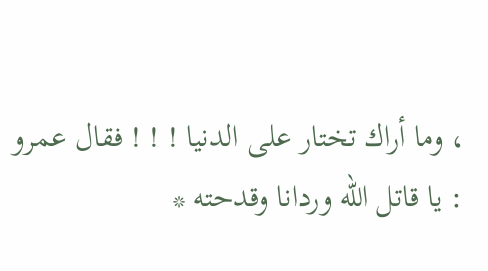، وما أراك تختار على الدنيا ! ! ! فقال عمرو : يا قاتل الله وردانا وقدحته *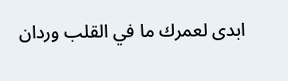ابدى لعمرك ما في القلب وردان